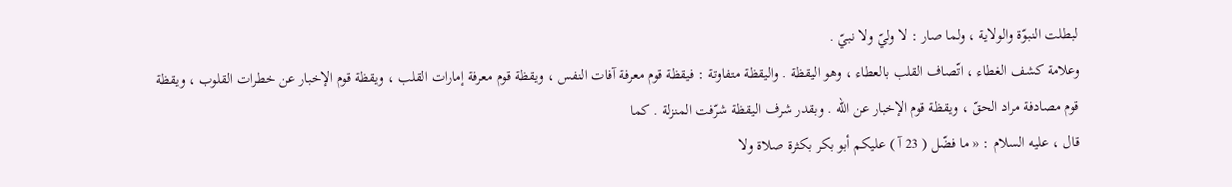لبطلت النبوّة والولاية ، ولما صار : لا وليّ ولا نبيّ .
وعلامة كشف الغطاء ، اتّصاف القلب بالعطاء ، وهو اليقظة . واليقظة متفاوتة : فيقظة قوم معرفة آفات النفس ، ويقظة قوم معرفة إمارات القلب ، ويقظة قوم الإخبار عن خطرات القلوب ، ويقظة قوم مصادفة مراد الحقّ ، ويقظة قوم الإخبار عن اللّه . وبقدر شرف اليقظة شرّفت المنزلة . كما
قال ، عليه السلام : « ما فضّل ( 23 آ ) عليكم أبو بكر بكثرة صلاة ولا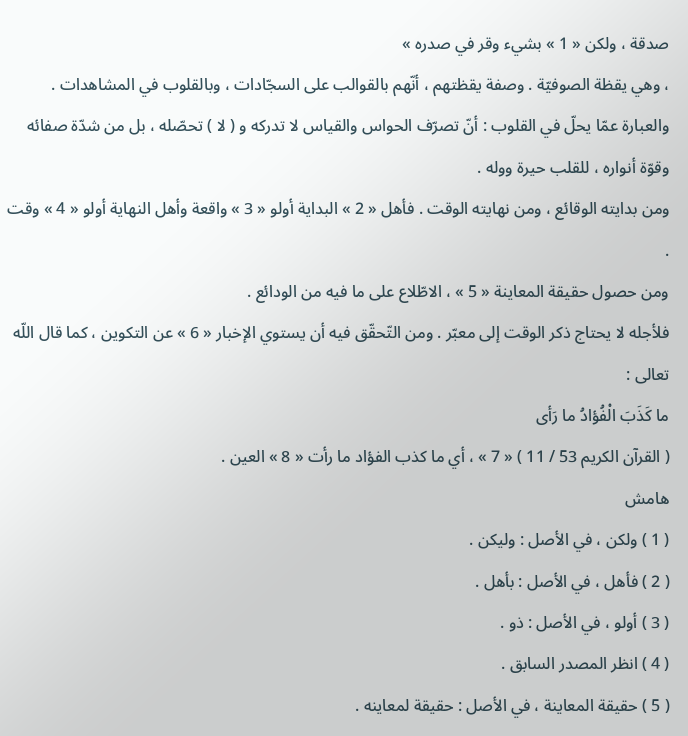صدقة ، ولكن « 1 » بشيء وقر في صدره »
، وهي يقظة الصوفيّة . وصفة يقظتهم ، أنّهم بالقوالب على السجّادات ، وبالقلوب في المشاهدات .
والعبارة عمّا يحلّ في القلوب : أنّ تصرّف الحواس والقياس لا تدركه و ( لا ) تحصّله ، بل من شدّة صفائه وقوّة أنواره ، للقلب حيرة ووله .
ومن بدايته الوقائع ، ومن نهايته الوقت . فأهل « 2 » البداية أولو « 3 » واقعة وأهل النهاية أولو « 4 » وقت .
ومن حصول حقيقة المعاينة « 5 » ، الاطّلاع على ما فيه من الودائع .
فلأجله لا يحتاج ذكر الوقت إلى معبّر . ومن التّحقّق فيه أن يستوي الإخبار « 6 » عن التكوين ، كما قال اللّه تعالى :
ما كَذَبَ الْفُؤادُ ما رَأى
( القرآن الكريم 53 / 11 ) « 7 » ، أي ما كذب الفؤاد ما رأت « 8 » العين .
هامش
( 1 ) ولكن ، في الأصل : وليكن .
( 2 ) فأهل ، في الأصل : بأهل .
( 3 ) أولو ، في الأصل : ذو .
( 4 ) انظر المصدر السابق .
( 5 ) حقيقة المعاينة ، في الأصل : حقيقة لمعاينه .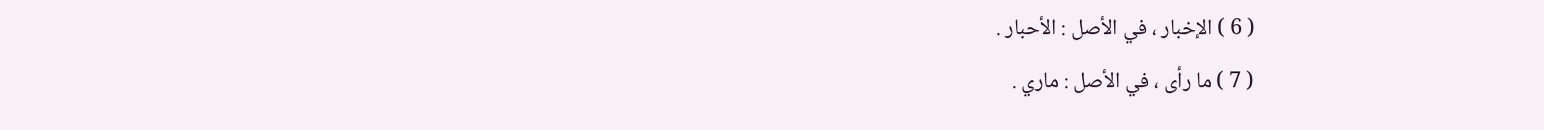( 6 ) الإخبار ، في الأصل : الأحبار .
( 7 ) ما رأى ، في الأصل : ماري .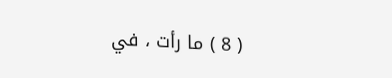( 8 ) ما رأت ، في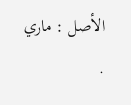الأصل : ماري .